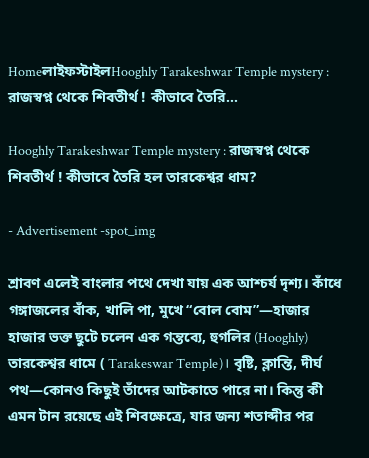Homeলাইফস্টাইলHooghly Tarakeshwar Temple mystery : রাজস্বপ্ন থেকে শিবতীর্থ ! কীভাবে তৈরি...

Hooghly Tarakeshwar Temple mystery : রাজস্বপ্ন থেকে শিবতীর্থ ! কীভাবে তৈরি হল তারকেশ্বর ধাম?

- Advertisement -spot_img

শ্রাবণ এলেই বাংলার পথে দেখা যায় এক আশ্চর্য দৃশ্য। কাঁধে গঙ্গাজলের বাঁক, খালি পা, মুখে “বোল বোম”—হাজার হাজার ভক্ত ছুটে চলেন এক গন্তব্যে, হুগলির (Hooghly) তারকেশ্বর ধামে ( Tarakeswar Temple)। বৃষ্টি, ক্লান্তি, দীর্ঘ পথ—কোনও কিছুই তাঁদের আটকাতে পারে না। কিন্তু কী এমন টান রয়েছে এই শিবক্ষেত্রে, যার জন্য শতাব্দীর পর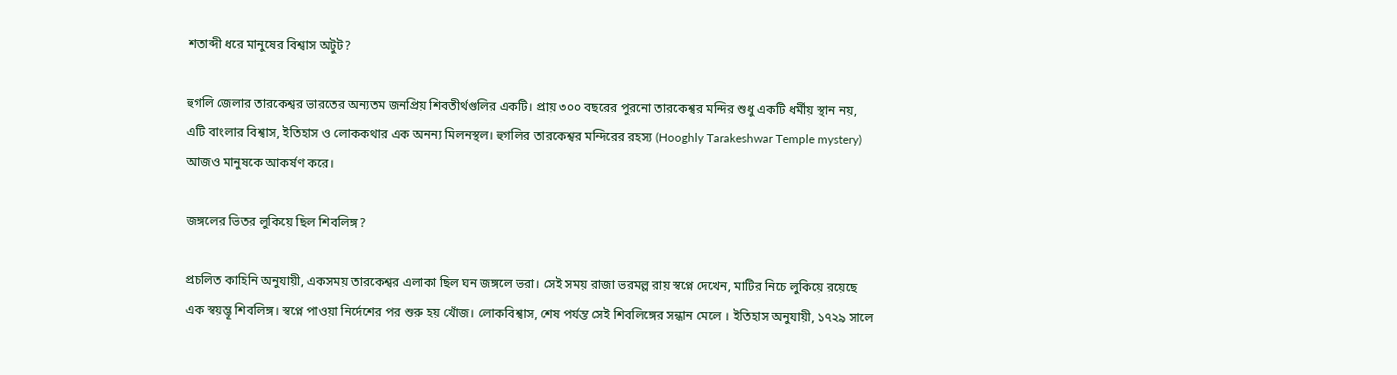শতাব্দী ধরে মানুষের বিশ্বাস অটুট?

হুগলি জেলার তারকেশ্বর ভারতের অন্যতম জনপ্রিয় শিবতীর্থগুলির একটি। প্রায় ৩০০ বছরের পুরনো তারকেশ্বর মন্দির শুধু একটি ধর্মীয় স্থান নয়, এটি বাংলার বিশ্বাস, ইতিহাস ও লোককথার এক অনন্য মিলনস্থল। হুগলির তারকেশ্বর মন্দিরের রহস্য (Hooghly Tarakeshwar Temple mystery) আজও মানুষকে আকর্ষণ করে।

জঙ্গলের ভিতর লুকিয়ে ছিল শিবলিঙ্গ?

প্রচলিত কাহিনি অনুযায়ী, একসময় তারকেশ্বর এলাকা ছিল ঘন জঙ্গলে ভরা। সেই সময় রাজা ভরমল্ল রায় স্বপ্নে দেখেন, মাটির নিচে লুকিয়ে রয়েছে এক স্বয়ম্ভূ শিবলিঙ্গ। স্বপ্নে পাওয়া নির্দেশের পর শুরু হয় খোঁজ। লোকবিশ্বাস, শেষ পর্যন্ত সেই শিবলিঙ্গের সন্ধান মেলে । ইতিহাস অনুযায়ী, ১৭২৯ সালে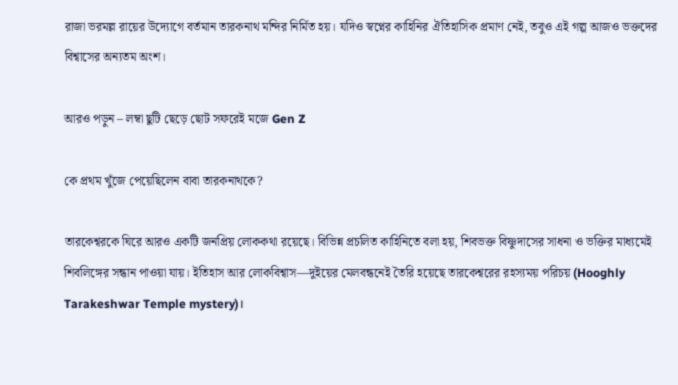রাজা ভরমল্ল রায়ের উদ্যোগে বর্তমান তারকনাথ মন্দির নির্মিত হয়। যদিও স্বপ্নের কাহিনির ঐতিহাসিক প্রমাণ নেই, তবুও এই গল্প আজও ভক্তদের বিশ্বাসের অন্যতম অংশ।

আরও পড়ুন – লম্বা ছুটি ছেড়ে ছোট সফরেই মজে Gen Z

কে প্রথম খুঁজে পেয়েছিলেন বাবা তারকনাথকে?

তারকেশ্বরকে ঘিরে আরও একটি জনপ্রিয় লোককথা রয়েছে। বিভিন্ন প্রচলিত কাহিনিতে বলা হয়, শিবভক্ত বিষ্ণুদাসের সাধনা ও ভক্তির মাধ্যমেই শিবলিঙ্গের সন্ধান পাওয়া যায়। ইতিহাস আর লোকবিশ্বাস—দুইয়ের মেলবন্ধনেই তৈরি হয়েছে তারকেশ্বরের রহস্যময় পরিচয় (Hooghly Tarakeshwar Temple mystery)।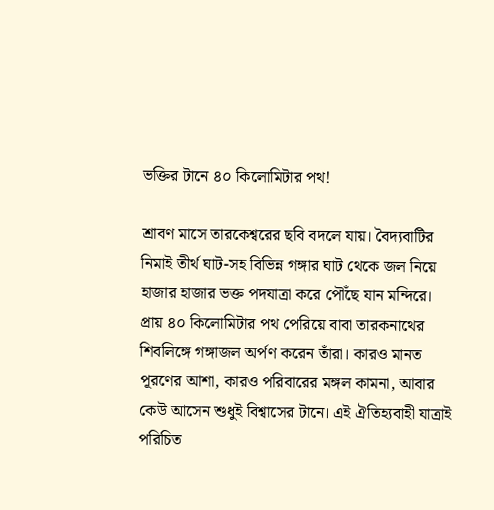ভক্তির টানে ৪০ কিলোমিটার পথ!

শ্রাবণ মাসে তারকেশ্বরের ছবি বদলে যায়। বৈদ্যবাটির নিমাই তীর্থ ঘাট-সহ বিভিন্ন গঙ্গার ঘাট থেকে জল নিয়ে হাজার হাজার ভক্ত পদযাত্রা করে পৌঁছে যান মন্দিরে। প্রায় ৪০ কিলোমিটার পথ পেরিয়ে বাবা তারকনাথের শিবলিঙ্গে গঙ্গাজল অর্পণ করেন তাঁরা। কারও মানত পূরণের আশা, কারও পরিবারের মঙ্গল কামনা, আবার কেউ আসেন শুধুই বিশ্বাসের টানে। এই ঐতিহ্যবাহী যাত্রাই পরিচিত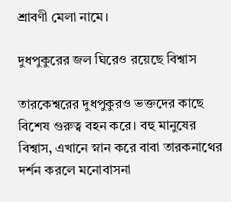শ্রাবণী মেলা নামে।

দুধপুকুরের জল ঘিরেও রয়েছে বিশ্বাস

তারকেশ্বরের দুধপুকুরও ভক্তদের কাছে বিশেষ গুরুত্ব বহন করে। বহু মানুষের বিশ্বাস, এখানে স্নান করে বাবা তারকনাথের দর্শন করলে মনোবাসনা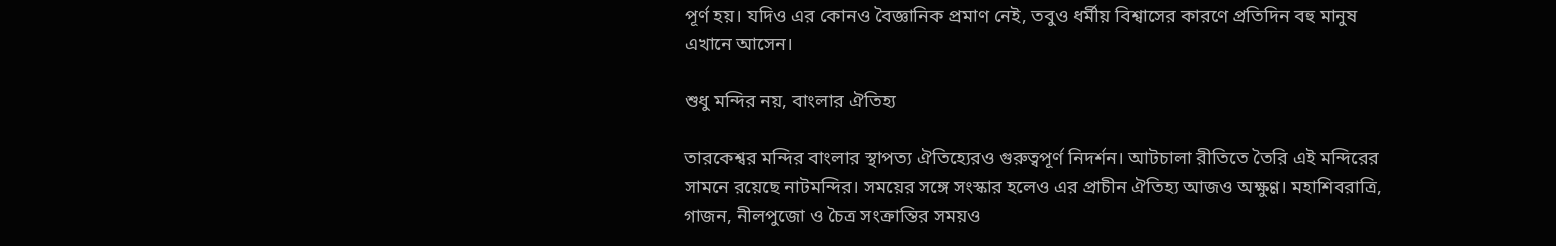পূর্ণ হয়। যদিও এর কোনও বৈজ্ঞানিক প্রমাণ নেই, তবুও ধর্মীয় বিশ্বাসের কারণে প্রতিদিন বহু মানুষ এখানে আসেন।

শুধু মন্দির নয়, বাংলার ঐতিহ্য

তারকেশ্বর মন্দির বাংলার স্থাপত্য ঐতিহ্যেরও গুরুত্বপূর্ণ নিদর্শন। আটচালা রীতিতে তৈরি এই মন্দিরের সামনে রয়েছে নাটমন্দির। সময়ের সঙ্গে সংস্কার হলেও এর প্রাচীন ঐতিহ্য আজও অক্ষুণ্ণ। মহাশিবরাত্রি, গাজন, নীলপুজো ও চৈত্র সংক্রান্তির সময়ও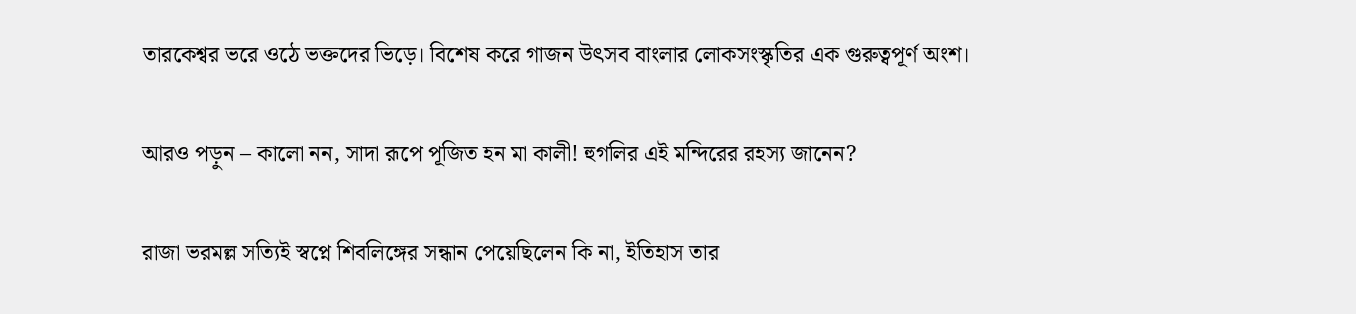তারকেশ্বর ভরে ওঠে ভক্তদের ভিড়ে। বিশেষ করে গাজন উৎসব বাংলার লোকসংস্কৃতির এক গুরুত্বপূর্ণ অংশ।

আরও পড়ুন – কালো নন, সাদা রূপে পূজিত হন মা কালী! হুগলির এই মন্দিরের রহস্য জানেন?

রাজা ভরমল্ল সত্যিই স্বপ্নে শিবলিঙ্গের সন্ধান পেয়েছিলেন কি না, ইতিহাস তার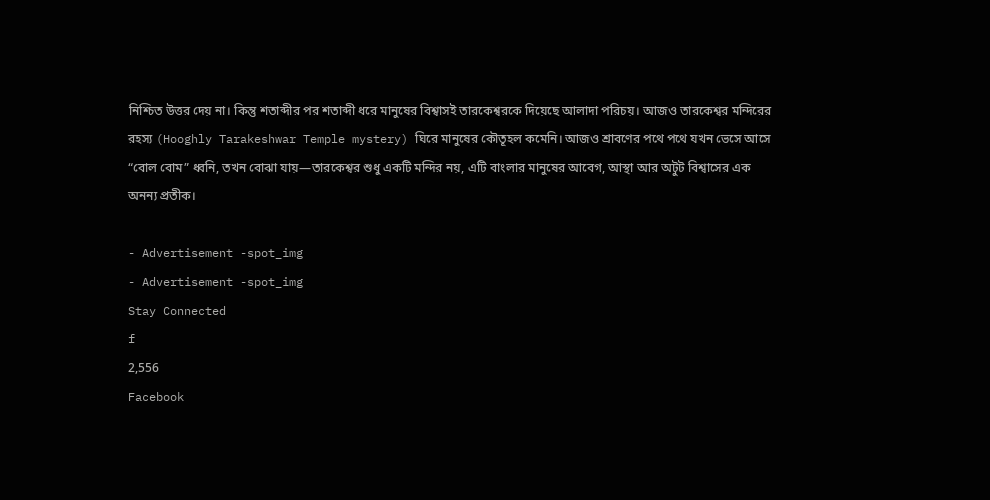নিশ্চিত উত্তর দেয় না। কিন্তু শতাব্দীর পর শতাব্দী ধরে মানুষের বিশ্বাসই তারকেশ্বরকে দিয়েছে আলাদা পরিচয়। আজও তারকেশ্বর মন্দিরের রহস্য (Hooghly Tarakeshwar Temple mystery) ঘিরে মানুষের কৌতূহল কমেনি। আজও শ্রাবণের পথে পথে যখন ভেসে আসে “বোল বোম” ধ্বনি, তখন বোঝা যায়—তারকেশ্বর শুধু একটি মন্দির নয়, এটি বাংলার মানুষের আবেগ, আস্থা আর অটুট বিশ্বাসের এক অনন্য প্রতীক।

- Advertisement -spot_img
- Advertisement -spot_img
Stay Connected
f
2,556
Facebook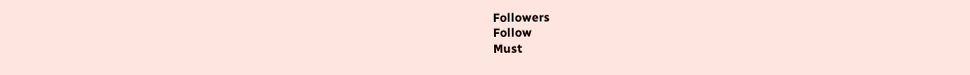Followers
Follow
Must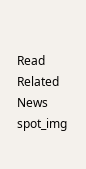Read
Related News
spot_img